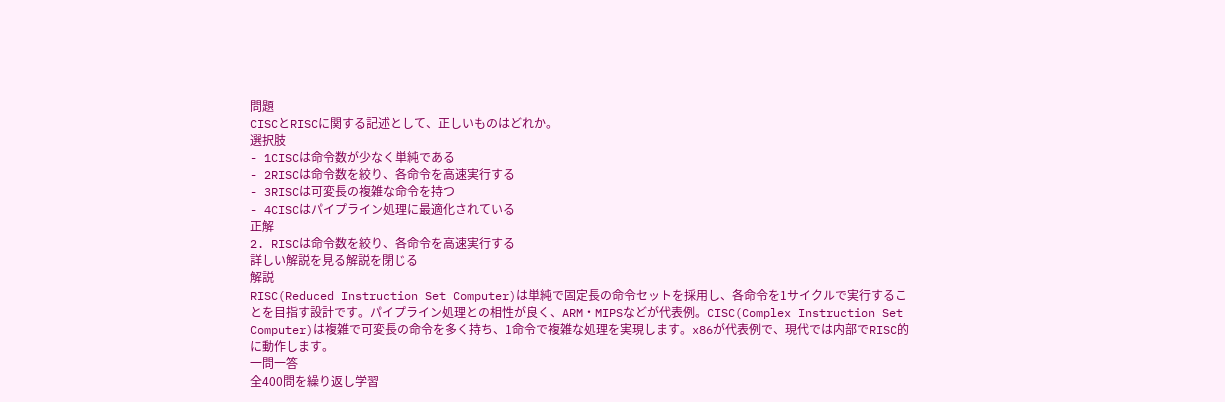問題
CISCとRISCに関する記述として、正しいものはどれか。
選択肢
- 1CISCは命令数が少なく単純である
- 2RISCは命令数を絞り、各命令を高速実行する
- 3RISCは可変長の複雑な命令を持つ
- 4CISCはパイプライン処理に最適化されている
正解
2. RISCは命令数を絞り、各命令を高速実行する
詳しい解説を見る解説を閉じる
解説
RISC(Reduced Instruction Set Computer)は単純で固定長の命令セットを採用し、各命令を1サイクルで実行することを目指す設計です。パイプライン処理との相性が良く、ARM・MIPSなどが代表例。CISC(Complex Instruction Set Computer)は複雑で可変長の命令を多く持ち、1命令で複雑な処理を実現します。x86が代表例で、現代では内部でRISC的に動作します。
一問一答
全400問を繰り返し学習